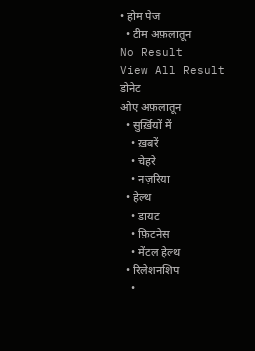• होम पेज
  • टीम अफ़लातून
No Result
View All Result
डोनेट
ओए अफ़लातून
  • सुर्ख़ियों में
    • ख़बरें
    • चेहरे
    • नज़रिया
  • हेल्थ
    • डायट
    • फ़िटनेस
    • मेंटल हेल्थ
  • रिलेशनशिप
    •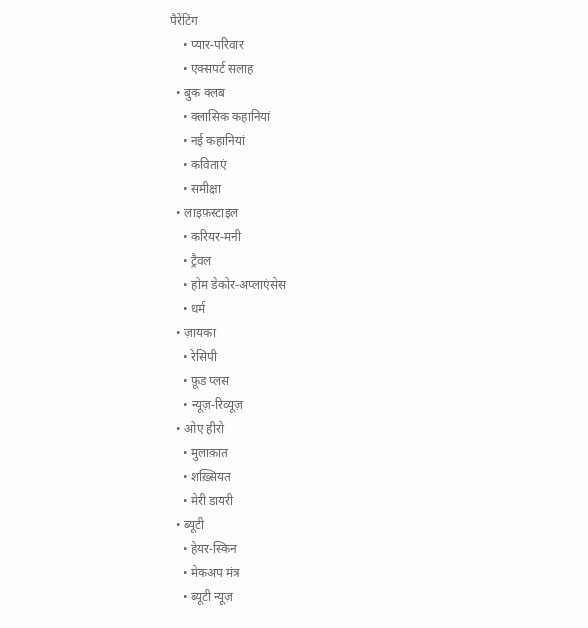पैरेंटिंग
    • प्यार-परिवार
    • एक्सपर्ट सलाह
  • बुक क्लब
    • क्लासिक कहानियां
    • नई कहानियां
    • कविताएं
    • समीक्षा
  • लाइफ़स्टाइल
    • करियर-मनी
    • ट्रैवल
    • होम डेकोर-अप्लाएंसेस
    • धर्म
  • ज़ायका
    • रेसिपी
    • फ़ूड प्लस
    • न्यूज़-रिव्यूज़
  • ओए हीरो
    • मुलाक़ात
    • शख़्सियत
    • मेरी डायरी
  • ब्यूटी
    • हेयर-स्किन
    • मेकअप मंत्र
    • ब्यूटी न्यूज़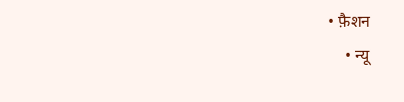• फ़ैशन
    • न्यू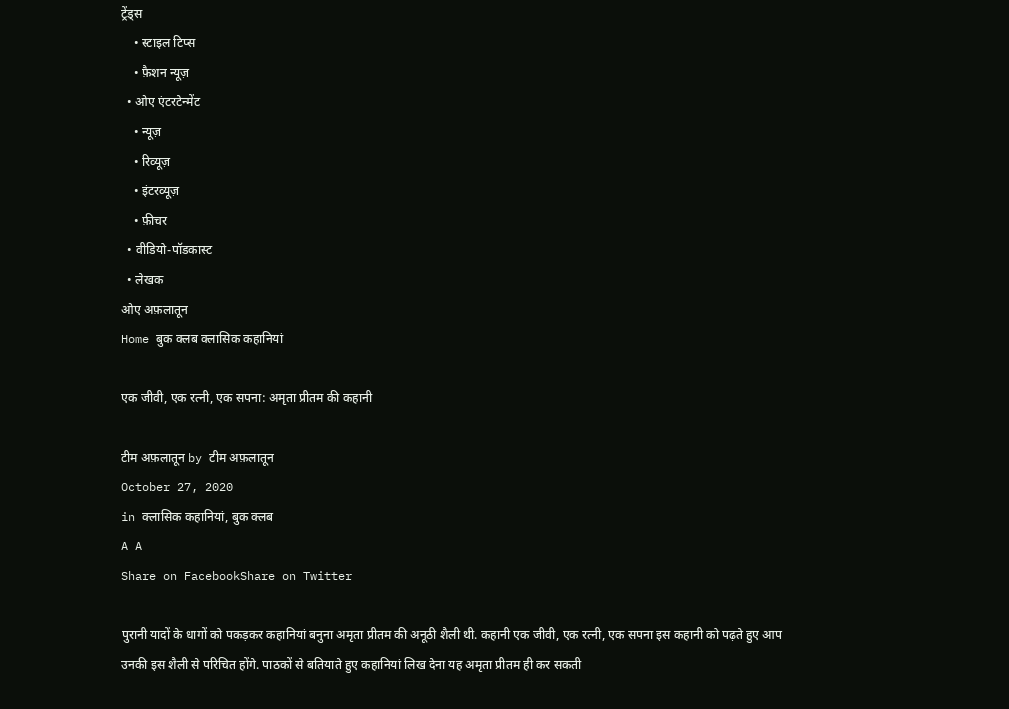ट्रेंड्स
    • स्टाइल टिप्स
    • फ़ैशन न्यूज़
  • ओए एंटरटेन्मेंट
    • न्यूज़
    • रिव्यूज़
    • इंटरव्यूज़
    • फ़ीचर
  • वीडियो-पॉडकास्ट
  • लेखक
ओए अफ़लातून
Home बुक क्लब क्लासिक कहानियां

एक जीवी, एक रत्नी, एक सपना: अमृता प्रीतम की कहानी

टीम अफ़लातून by टीम अफ़लातून
October 27, 2020
in क्लासिक कहानियां, बुक क्लब
A A
Share on FacebookShare on Twitter

पुरानी यादों के धागों को पकड़कर कहानियां बनुना अमृता प्रीतम की अनूठी शैली थी. कहानी एक जीवी, एक रत्नी, एक सपना इस कहानी को पढ़ते हुए आप उनकी इस शैली से परिचित होंगे. पाठकों से बतियाते हुए कहानियां लिख देना यह अमृता प्रीतम ही कर सकती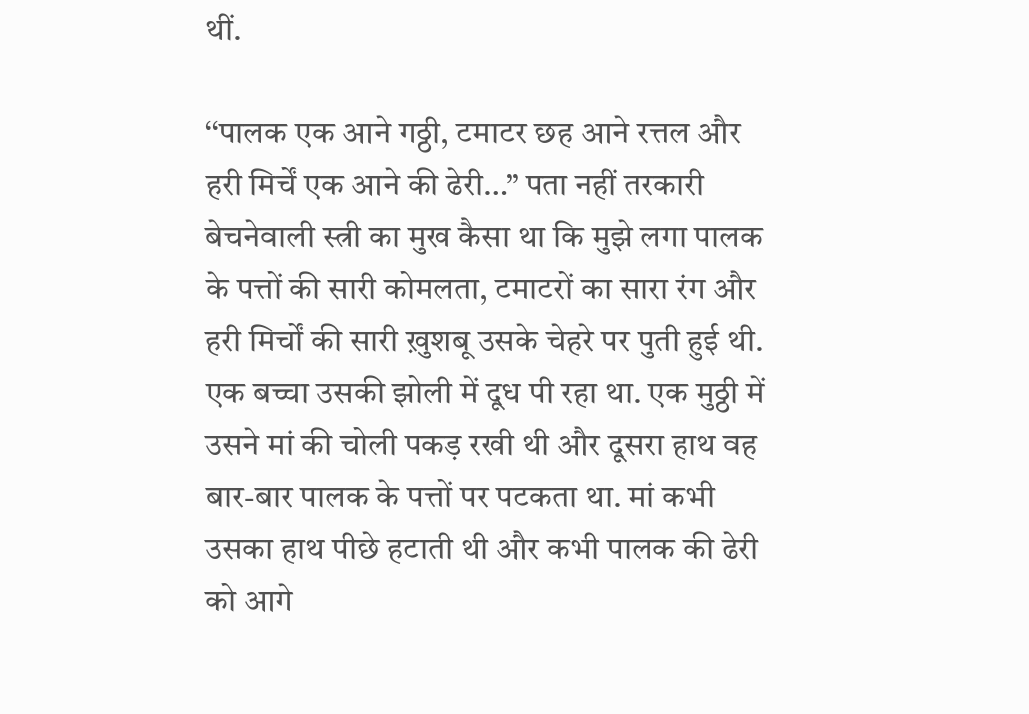थीं.

‘‘पालक एक आने गठ्ठी, टमाटर छह आने रत्तल और हरी मिर्चें एक आने की ढेरी…’’ पता नहीं तरकारी बेचनेवाली स्त्री का मुख कैसा था कि मुझे लगा पालक के पत्तों की सारी कोमलता, टमाटरों का सारा रंग और हरी मिर्चों की सारी ख़ुशबू उसके चेहरे पर पुती हुई थी.
एक बच्चा उसकी झोली में दूध पी रहा था. एक मुठ्ठी में उसने मां की चोली पकड़ रखी थी और दूसरा हाथ वह बार-बार पालक के पत्तों पर पटकता था. मां कभी उसका हाथ पीछे हटाती थी और कभी पालक की ढेरी को आगे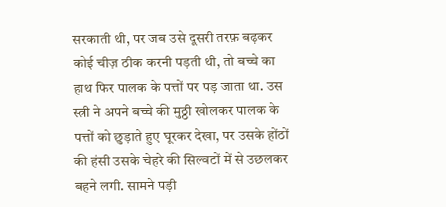सरकाती थी, पर जब उसे दूसरी तरफ़ बढ़कर कोई चीज़ ठीक करनी पड़ती थी, तो बच्चे का हाथ फिर पालक के पत्तों पर पड़ जाता था. उस स्त्री ने अपने बच्चे की मुठ्ठी खोलकर पालक के पत्तों को छुड़ाते हुए घूरकर देखा, पर उसके होंठों की हंसी उसके चेहरे की सिल्वटों में से उछलकर बहने लगी. सामने पड़ी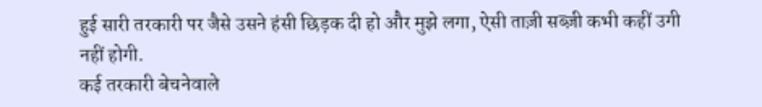हुई सारी तरकारी पर जैसे उसने हंसी छिड़क दी हो और मुझे लगा, ऐसी ताज़ी सब्ज़ी कभी कहीं उगी नहीं होगी.
कई तरकारी बेचनेवाले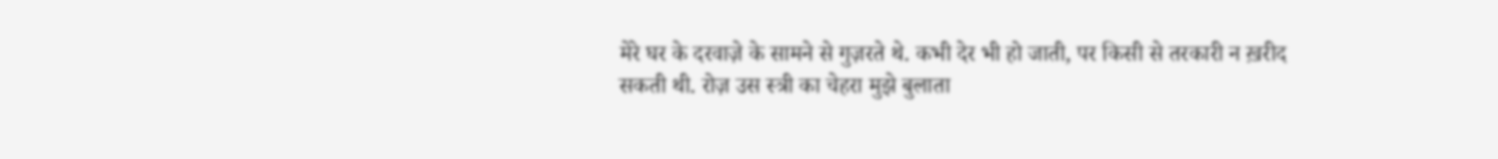मेरे घर के दरवाज़े के सामने से गुज़रते थे. कभी देर भी हो जाती, पर किसी से तरकारी न ख़रीद सकती थी. रोज़ उस स्त्री का चेहरा मुझे बुलाता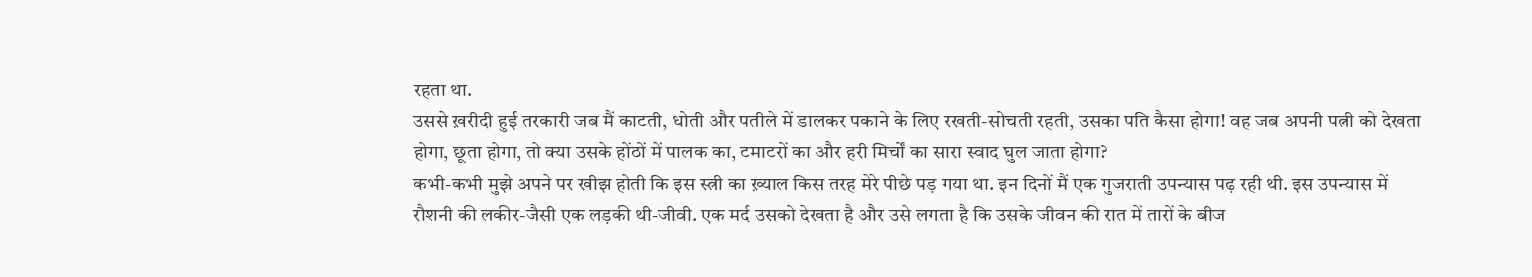रहता था.
उससे ख़रीदी हुई तरकारी जब मैं काटती, धोती और पतीले में डालकर पकाने के लिए रखती-सोचती रहती, उसका पति कैसा होगा! वह जब अपनी पत्नी को देखता होगा, छूता होगा, तो क्या उसके होंठों में पालक का, टमाटरों का और हरी मिर्चों का सारा स्वाद घुल जाता होगा?
कभी-कभी मुझे अपने पर खीझ होती कि इस स्त्री का ख़्याल किस तरह मेरे पीछे पड़ गया था. इन दिनों मैं एक गुजराती उपन्यास पढ़ रही थी. इस उपन्यास में रौशनी की लकीर-जैसी एक लड़की थी-जीवी. एक मर्द उसको देखता है और उसे लगता है कि उसके जीवन की रात में तारों के बीज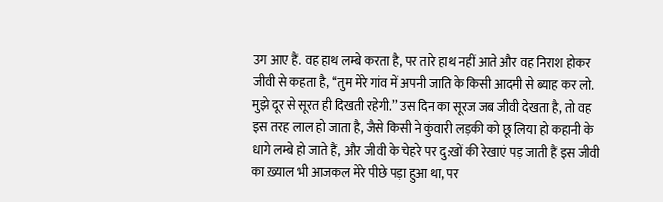उग आए हैं. वह हाथ लम्बे करता है, पर तारे हाथ नहीं आते और वह निराश होकर जीवी से कहता है, ‘‘तुम मेरे गांव में अपनी जाति के किसी आदमी से ब्याह कर लो. मुझे दूर से सूरत ही दिखती रहेगी.’’ उस दिन का सूरज जब जीवी देखता है, तो वह इस तरह लाल हो जाता है, जैसे किसी ने कुंवारी लड़की को छू लिया हो कहानी के धागे लम्बे हो जाते हैं, और जीवी के चेहरे पर दु:खों की रेखाएं पड़ जाती हैं इस जीवी का ख़्याल भी आजकल मेरे पीछे पड़ा हुआ था, पर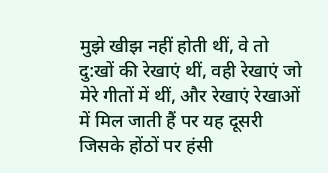मुझे खीझ नहीं होती थीं, वे तो दु:खों की रेखाएं थीं, वही रेखाएं जो मेरे गीतों में थीं, और रेखाएं रेखाओं में मिल जाती हैं पर यह दूसरी जिसके होंठों पर हंसी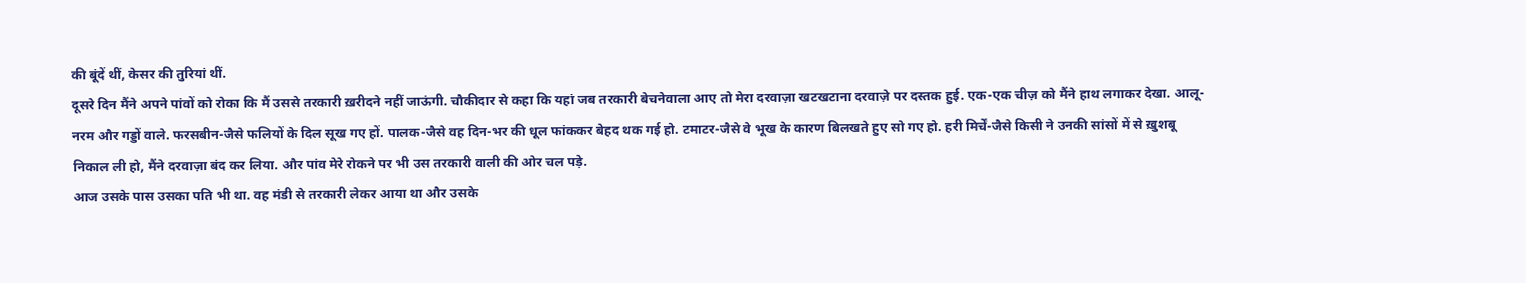की बूंदें थीं, केसर की तुरियां थीं.
दूसरे दिन मैंने अपने पांवों को रोका कि मैं उससे तरकारी ख़रीदने नहीं जाऊंगी. चौकीदार से कहा कि यहां जब तरकारी बेचनेवाला आए तो मेरा दरवाज़ा खटखटाना दरवाज़े पर दस्तक हुई. एक-एक चीज़ को मैंने हाथ लगाकर देखा. आलू-नरम और गड्डों वाले. फरसबीन-जैसे फलियों के दिल सूख गए हों. पालक-जैसे वह दिन-भर की धूल फांककर बेहद थक गई हो. टमाटर-जैसे वे भूख के कारण बिलखते हुए सो गए हो. हरी मिर्चें-जैसे किसी ने उनकी सांसों में से ख़ुशबू निकाल ली हो, मैंने दरवाज़ा बंद कर लिया. और पांव मेरे रोकने पर भी उस तरकारी वाली की ओर चल पड़े.
आज उसके पास उसका पति भी था. वह मंडी से तरकारी लेकर आया था और उसके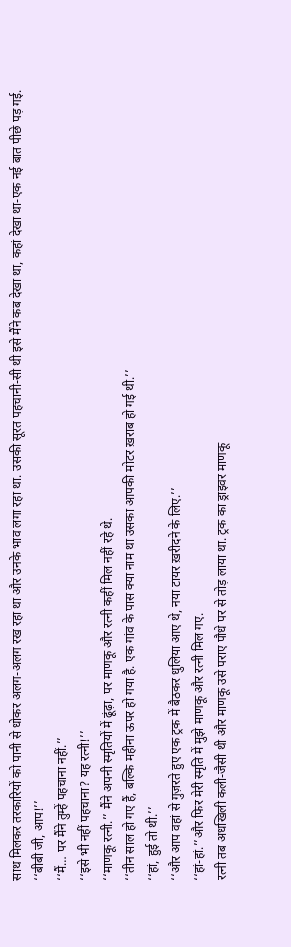साथ मिलकर तरकारियों को पानी से धोकर अलग-अलग रख रहा था और उनके भाव लगा रहा था. उसकी सूरत पहचानी-सी थी इसे मैंने कब देखा था, कहां देखा था-एक नई बात पीछे पड़ गई.
‘‘बीबी जी, आप!’’
‘‘मैं… पर मैंने तुम्हें पहचाना नहीं.’’
‘‘इसे भी नहीं पहचाना? यह रत्नी!’’
‘‘माणकू रत्नी.’’ मैंने अपनी स्मृतियों में ढूंढ़ा, पर माणकू और रत्नी कहीं मिल नहीं रहे थे.
‘‘तीन साल हो गए हैं, बल्कि महीना ऊपर हो गया है. एक गांव के पास क्या नाम था उसका आपकी मोटर ख़राब हो गई थी.’’
‘‘हां, हुई तो थी.’’
‘‘और आप वहां से गुज़रते हुए एक ट्रक में बैठकर धुलिया आए थे, नया टायर ख़रीदने के लिए.’’
‘‘हां-हां.’’और फिर मेरी स्मृति में मुझे माणकू और रत्नी मिल गए.
रत्नी तब अधखिली कली-जैसी थी और माणकू उसे पराए पौधे पर से तोड़ लाया था. ट्रक का ड्राइवर माणकू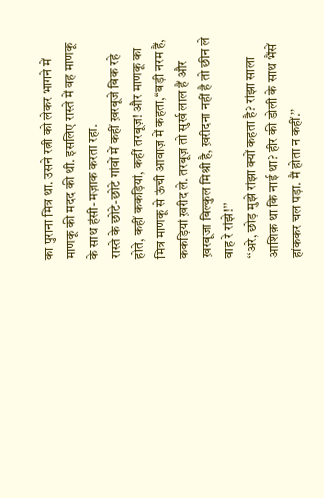का पुराना मित्र था. उसने रत्नी को लेकर भागने में माणकू की मदद की थी. इसलिए रास्ते में वह माणकू के साथ हंसी-मज़ाक करता रहा.
रास्ते के छोटे-छोटे गांवों में कहीं ख़रबूजे बिक रहे होते, कहीं ककड़ियां, कहीं तरबूज़! और माणकू का मित्र माणकू से ऊंची आवाज़ में कहता,‘‘बड़ी नरम हैं, ककड़ियां ख़रीद ले. तरबूज़ तो सुर्ख लाल हैं और ख़रबूजा बिल्कुल मिश्री है, ख़रीदना नहीं है तो छीन ले वाह रे रांझे!’’
‘‘अरे, छोड़ मुझे रांझा क्यों कहता है? रांझा साला आशिक़ था कि नाई था? हीर की डोली के साथ भैंसें हांककर चल पड़ा. मैं होता न कहीं.’’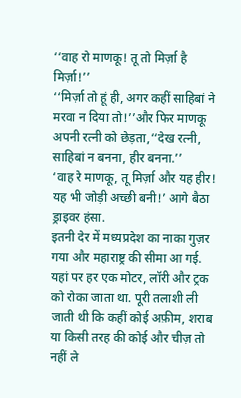‘‘वाह रो माणकू! तू तो मिर्ज़ा है मिर्ज़ा!’’
‘‘मिर्ज़ा तो हूं ही, अगर कहीं साहिबां ने मरवा न दिया तो!’’और फिर माणकू अपनी रत्नी को छेड़ता,‘‘देख रत्नी, साहिबां न बनना, हीर बनना.’’
‘वाह रे माणकू, तू मिर्ज़ा और यह हीर! यह भी जोड़ी अच्छी बनी!’ आगे बैठा ड्राइवर हंसा.
इतनी देर में मध्यप्रदेश का नाका गुज़र गया और महाराष्ट्र की सीमा आ गई. यहां पर हर एक मोटर, लॉरी और ट्रक को रोका जाता था. पूरी तलाशी ली जाती थी कि कहीं कोई अफ़ीम, शराब या किसी तरह की कोई और चीज़ तो नहीं ले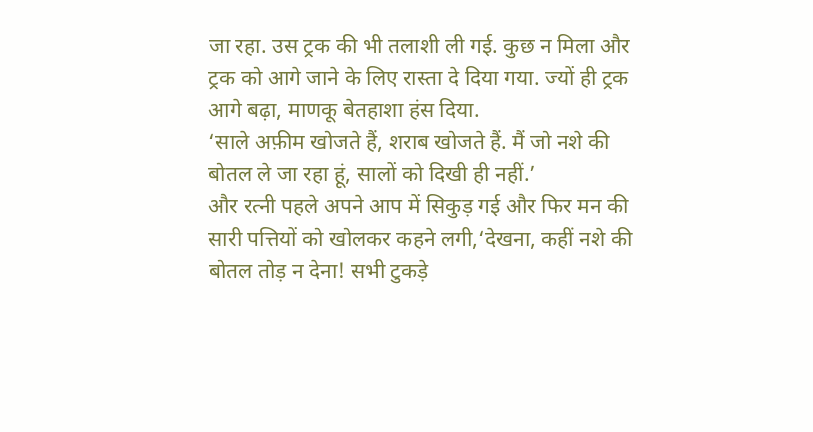जा रहा. उस ट्रक की भी तलाशी ली गई. कुछ न मिला और ट्रक को आगे जाने के लिए रास्ता दे दिया गया. ज्यों ही ट्रक आगे बढ़ा, माणकू बेतहाशा हंस दिया.
‘साले अफ़ीम खोजते हैं, शराब खोजते हैं. मैं जो नशे की बोतल ले जा रहा हूं, सालों को दिखी ही नहीं.’
और रत्नी पहले अपने आप में सिकुड़ गई और फिर मन की सारी पत्तियों को खोलकर कहने लगी,‘देखना, कहीं नशे की बोतल तोड़ न देना! सभी टुकड़े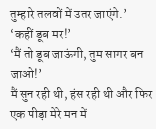तुम्हारे तलवों में उतर जाएंगे.’
‘कहीं डूब मर!’
‘मैं तो डूब जाऊंगी, तुम सागर बन जाओ!’
मैं सुन रही थी, हंस रही थी और फिर एक पीड़ा मेरे मन में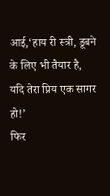आई,‘हाय री स्त्री, डूबने के लिए भी तैयार है, यदि तेरा प्रिय एक सागर हो!’
फिर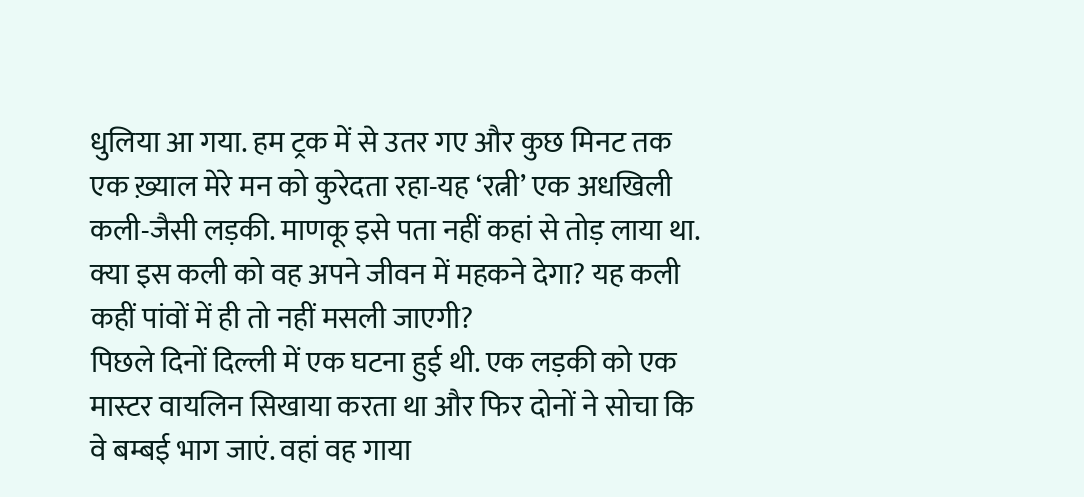धुलिया आ गया. हम ट्रक में से उतर गए और कुछ मिनट तक एक ख़्याल मेरे मन को कुरेदता रहा-यह ‘रत्नी’ एक अधखिली कली-जैसी लड़की. माणकू इसे पता नहीं कहां से तोड़ लाया था. क्या इस कली को वह अपने जीवन में महकने देगा? यह कली कहीं पांवों में ही तो नहीं मसली जाएगी?
पिछले दिनों दिल्ली में एक घटना हुई थी. एक लड़की को एक मास्टर वायलिन सिखाया करता था और फिर दोनों ने सोचा कि वे बम्बई भाग जाएं. वहां वह गाया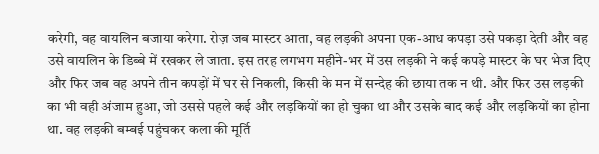करेगी, वह वायलिन बजाया करेगा. रोज़ जब मास्टर आता, वह लड़की अपना एक-आध कपड़ा उसे पकड़ा देती और वह उसे वायलिन के डिब्बे में रखकर ले जाता. इस तरह लगभग महीने-भर में उस लड़की ने कई कपड़े मास्टर के घर भेज दिए और फिर जब वह अपने तीन कपड़ों में घर से निकली, किसी के मन में सन्देह की छाया तक न थी. और फिर उस लड़की का भी वही अंजाम हुआ, जो उससे पहले कई और लड़कियों का हो चुका था और उसके बाद कई और लड़कियों का होना था. वह लड़की बम्बई पहुंचकर कला की मूर्ति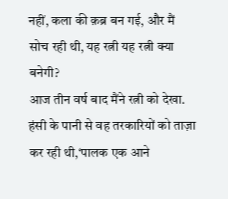नहीं, कला की क़ब्र बन गई, और मैं सोच रही थी, यह रत्नी यह रत्नी क्या बनेगी?
आज तीन वर्ष बाद मैंने रत्नी को देखा. हंसी के पानी से वह तरकारियों को ताज़ा कर रही थी,‘पालक एक आने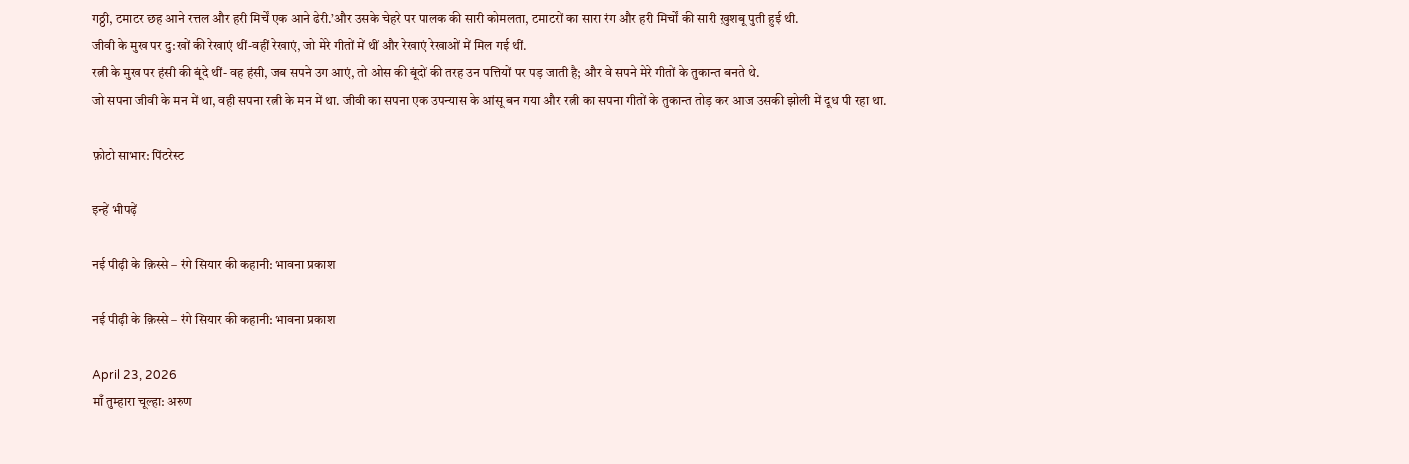गठ्ठी, टमाटर छह आने रत्तल और हरी मिर्चें एक आने ढेरी.’और उसके चेहरे पर पालक की सारी कोमलता, टमाटरों का सारा रंग और हरी मिर्चों की सारी ख़ुशबू पुती हुई थी.
जीवी के मुख पर दु:खों की रेखाएं थीं-वहीं रेखाएं, जो मेरे गीतों में थीं और रेखाएं रेखाओं में मिल गई थीं.
रत्नी के मुख पर हंसी की बूंदे थीं- वह हंसी, जब सपने उग आएं, तो ओस की बूंदों की तरह उन पत्तियों पर पड़ जाती है; और वे सपने मेरे गीतों के तुकान्त बनते थे.
जो सपना जीवी के मन में था, वही सपना रत्नी के मन में था. जीवी का सपना एक उपन्यास के आंसू बन गया और रत्नी का सपना गीतों के तुकान्त तोड़ कर आज उसकी झोली में दूध पी रहा था.

फ़ोटो साभार: पिंटरेस्ट

इन्हें भीपढ़ें

नई पीढ़ी के क़िस्से – रंगे सियार की कहानी: भावना प्रकाश

नई पीढ़ी के क़िस्से – रंगे सियार की कहानी: भावना प्रकाश

April 23, 2026
माँ तुम्हारा चूल्हा: अरुण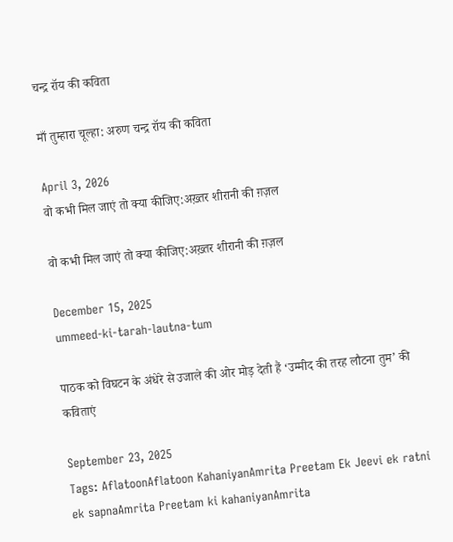चन्द्र रॉय की कविता

माँ तुम्हारा चूल्हा: अरुण चन्द्र रॉय की कविता

April 3, 2026
वो कभी मिल जाएं तो क्या कीजिए:अख़्तर शीरानी की ग़ज़ल

वो कभी मिल जाएं तो क्या कीजिए:अख़्तर शीरानी की ग़ज़ल

December 15, 2025
ummeed-ki-tarah-lautna-tum

पाठक को विघटन के अंधेरे से उजाले की ओर मोड़ देती हैं ‘उम्मीद की तरह लौटना तुम’ की कविताएं

September 23, 2025
Tags: AflatoonAflatoon KahaniyanAmrita Preetam Ek Jeevi ek ratni ek sapnaAmrita Preetam ki kahaniyanAmrita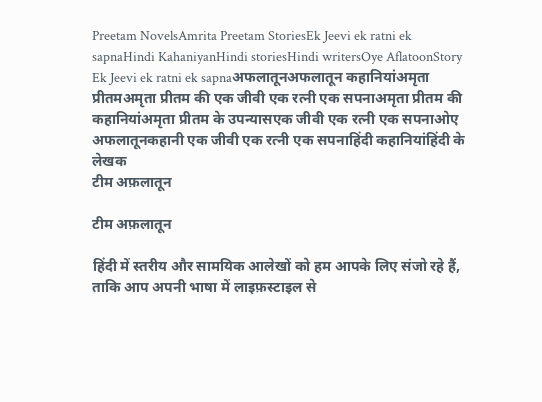Preetam NovelsAmrita Preetam StoriesEk Jeevi ek ratni ek sapnaHindi KahaniyanHindi storiesHindi writersOye AflatoonStory Ek Jeevi ek ratni ek sapnaअफलातूनअफलातून कहानियांअमृता प्रीतमअमृता प्रीतम की एक जीवी एक रत्नी एक सपनाअमृता प्रीतम की कहानियांअमृता प्रीतम के उपन्यासएक जीवी एक रत्नी एक सपनाओए अफलातूनकहानी एक जीवी एक रत्नी एक सपनाहिंदी कहानियांहिंदी के लेखक
टीम अफ़लातून

टीम अफ़लातून

हिंदी में स्तरीय और सामयिक आलेखों को हम आपके लिए संजो रहे हैं, ताकि आप अपनी भाषा में लाइफ़स्टाइल से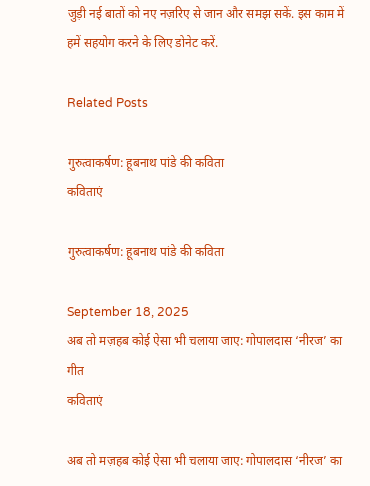जुड़ी नई बातों को नए नज़रिए से जान और समझ सकें. इस काम में हमें सहयोग करने के लिए डोनेट करें.

Related Posts

गुरुत्वाकर्षण: हूबनाथ पांडे की कविता
कविताएं

गुरुत्वाकर्षण: हूबनाथ पांडे की कविता

September 18, 2025
अब तो मज़हब कोई ऐसा भी चलाया जाए: गोपालदास ‘नीरज’ का गीत
कविताएं

अब तो मज़हब कोई ऐसा भी चलाया जाए: गोपालदास ‘नीरज’ का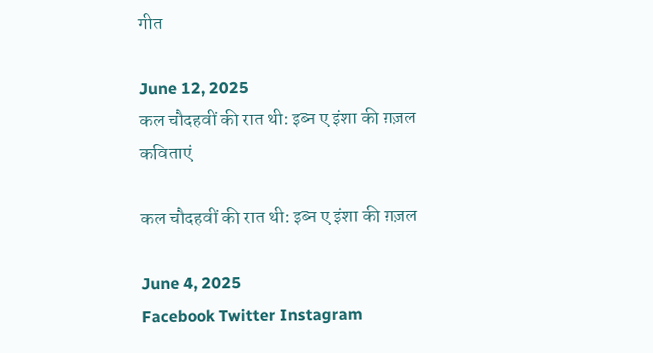गीत

June 12, 2025
कल चौदहवीं की रात थी: इब्न ए इंशा की ग़ज़ल
कविताएं

कल चौदहवीं की रात थी: इब्न ए इंशा की ग़ज़ल

June 4, 2025
Facebook Twitter Instagram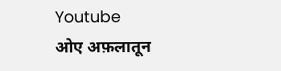Youtube
ओए अफ़लातून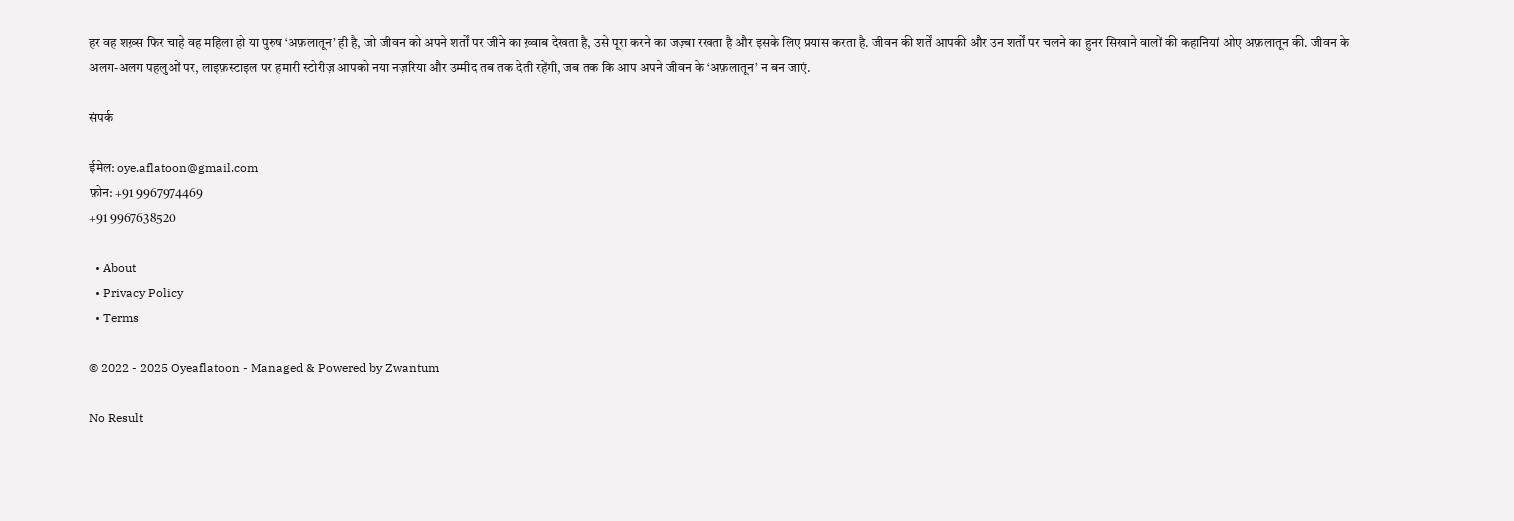हर वह शख़्स फिर चाहे वह महिला हो या पुरुष ‘अफ़लातून’ ही है, जो जीवन को अपने शर्तों पर जीने का ख़्वाब देखता है, उसे पूरा करने का जज़्बा रखता है और इसके लिए प्रयास करता है. जीवन की शर्तें आपकी और उन शर्तों पर चलने का हुनर सिखाने वालों की कहानियां ओए अफ़लातून की. जीवन के अलग-अलग पहलुओं पर, लाइफ़स्टाइल पर हमारी स्टोरीज़ आपको नया नज़रिया और उम्मीद तब तक देती रहेंगी, जब तक कि आप अपने जीवन के ‘अफ़लातून’ न बन जाएं.

संपर्क

ईमेल: oye.aflatoon@gmail.com
फ़ोन: +91 9967974469
+91 9967638520

  • About
  • Privacy Policy
  • Terms

© 2022 - 2025 Oyeaflatoon - Managed & Powered by Zwantum

No Result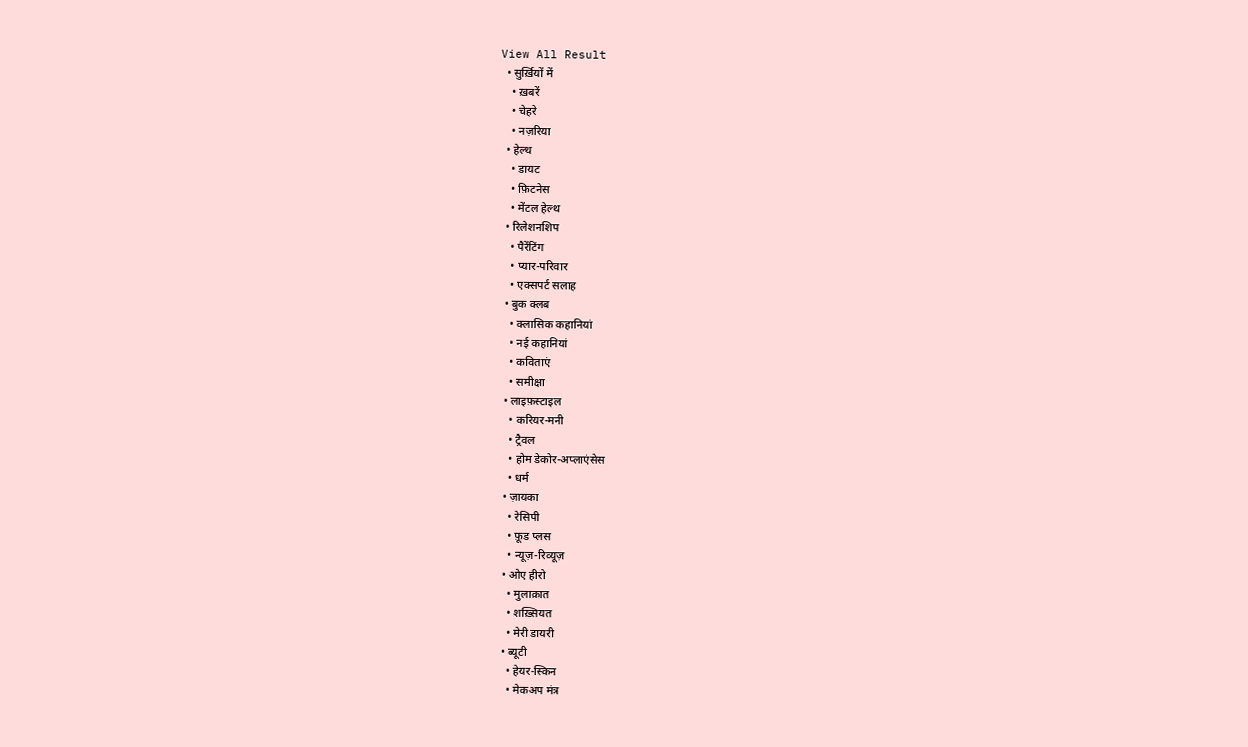View All Result
  • सुर्ख़ियों में
    • ख़बरें
    • चेहरे
    • नज़रिया
  • हेल्थ
    • डायट
    • फ़िटनेस
    • मेंटल हेल्थ
  • रिलेशनशिप
    • पैरेंटिंग
    • प्यार-परिवार
    • एक्सपर्ट सलाह
  • बुक क्लब
    • क्लासिक कहानियां
    • नई कहानियां
    • कविताएं
    • समीक्षा
  • लाइफ़स्टाइल
    • करियर-मनी
    • ट्रैवल
    • होम डेकोर-अप्लाएंसेस
    • धर्म
  • ज़ायका
    • रेसिपी
    • फ़ूड प्लस
    • न्यूज़-रिव्यूज़
  • ओए हीरो
    • मुलाक़ात
    • शख़्सियत
    • मेरी डायरी
  • ब्यूटी
    • हेयर-स्किन
    • मेकअप मंत्र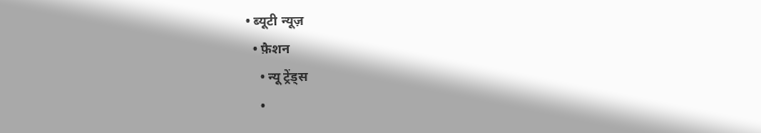• ब्यूटी न्यूज़
  • फ़ैशन
    • न्यू ट्रेंड्स
    •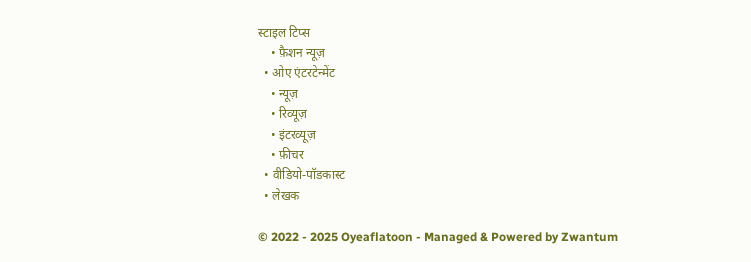स्टाइल टिप्स
    • फ़ैशन न्यूज़
  • ओए एंटरटेन्मेंट
    • न्यूज़
    • रिव्यूज़
    • इंटरव्यूज़
    • फ़ीचर
  • वीडियो-पॉडकास्ट
  • लेखक

© 2022 - 2025 Oyeaflatoon - Managed & Powered by Zwantum